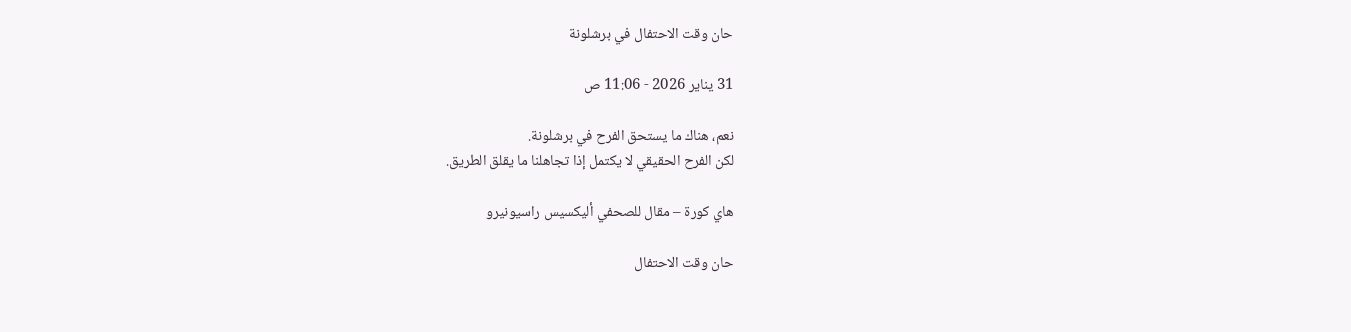حان وقت الاحتفال في برشلونة

31 يناير 2026 - 11:06 ص

نعم، هناك ما يستحق الفرح في برشلونة.
لكن الفرح الحقيقي لا يكتمل إذا تجاهلنا ما يقلق الطريق.

هاي كورة – مقال للصحفي أليكسيس راسيونيرو

حان وقت الاحتفال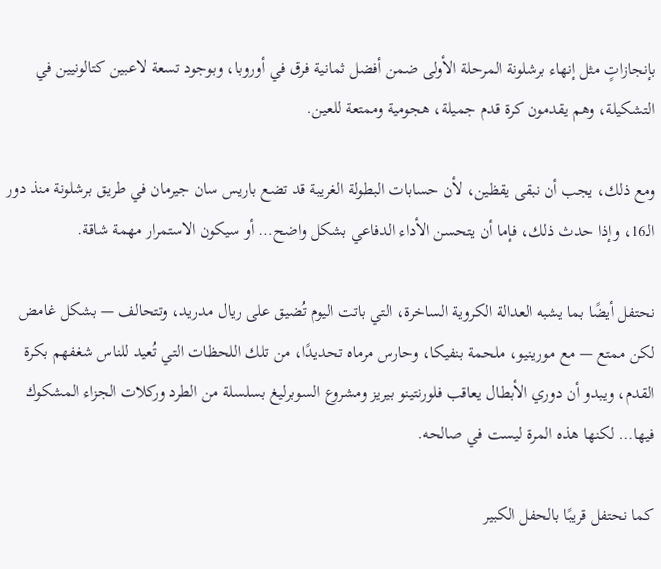بإنجازاتٍ مثل إنهاء برشلونة المرحلة الأولى ضمن أفضل ثمانية فرق في أوروبا، وبوجود تسعة لاعبين كتالونيين في التشكيلة، وهم يقدمون كرة قدم جميلة، هجومية وممتعة للعين.

ومع ذلك، يجب أن نبقى يقظين، لأن حسابات البطولة الغريبة قد تضع باريس سان جيرمان في طريق برشلونة منذ دور الـ16، وإذا حدث ذلك، فإما أن يتحسن الأداء الدفاعي بشكل واضح… أو سيكون الاستمرار مهمة شاقة.

نحتفل أيضًا بما يشبه العدالة الكروية الساخرة، التي باتت اليوم تُضيق على ريال مدريد، وتتحالف — بشكل غامض لكن ممتع — مع مورينيو، ملحمة بنفيكا، وحارس مرماه تحديدًا، من تلك اللحظات التي تُعيد للناس شغفهم بكرة القدم، ويبدو أن دوري الأبطال يعاقب فلورنتينو بيريز ومشروع السوبرليغ بسلسلة من الطرد وركلات الجزاء المشكوك فيها… لكنها هذه المرة ليست في صالحه.

كما نحتفل قريبًا بالحفل الكبير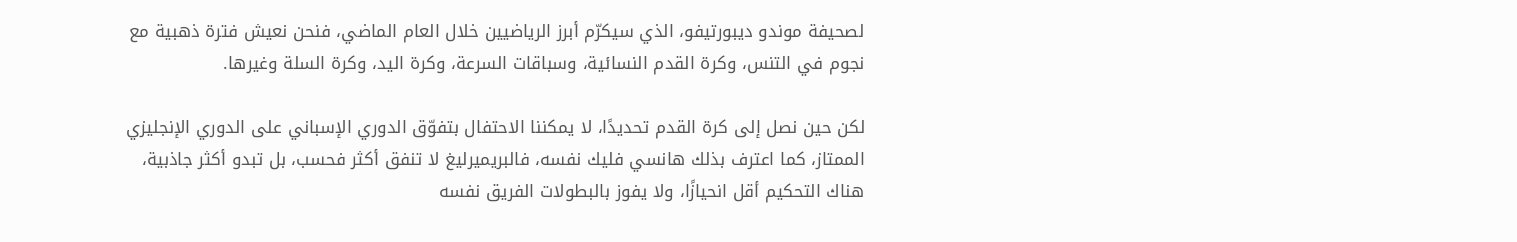لصحيفة موندو ديبورتيفو، الذي سيكرّم أبرز الرياضيين خلال العام الماضي، فنحن نعيش فترة ذهبية مع نجوم في التنس، وكرة القدم النسائية، وسباقات السرعة، وكرة اليد، وكرة السلة وغيرها.

لكن حين نصل إلى كرة القدم تحديدًا، لا يمكننا الاحتفال بتفوّق الدوري الإسباني على الدوري الإنجليزي الممتاز، كما اعترف بذلك هانسي فليك نفسه، فالبريميرليغ لا تنفق أكثر فحسب، بل تبدو أكثر جاذبية، هناك التحكيم أقل انحيازًا، ولا يفوز بالبطولات الفريق نفسه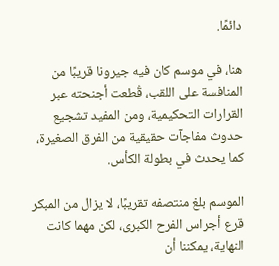دائمًا.

هنا، في موسم كان فيه جيرونا قريبًا من المنافسة على اللقب، قُطعت أجنحته عبر القرارات التحكيمية، ومن المفيد تشجيع حدوث مفاجآت حقيقية من الفرق الصغيرة، كما يحدث في بطولة الكأس.

الموسم بلغ منتصفه تقريبًا، لا يزال من المبكر قرع أجراس الفرح الكبرى، لكن مهما كانت النهاية، يمكننا أن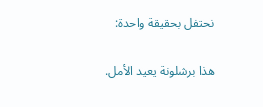نحتفل بحقيقة واحدة:

هذا برشلونة يعيد الأمل.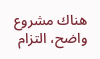هناك مشروع واضح، التزام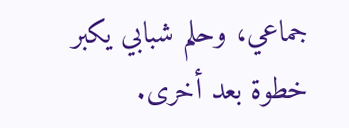جماعي، وحلم شبابي يكبر خطوة بعد أخرى.